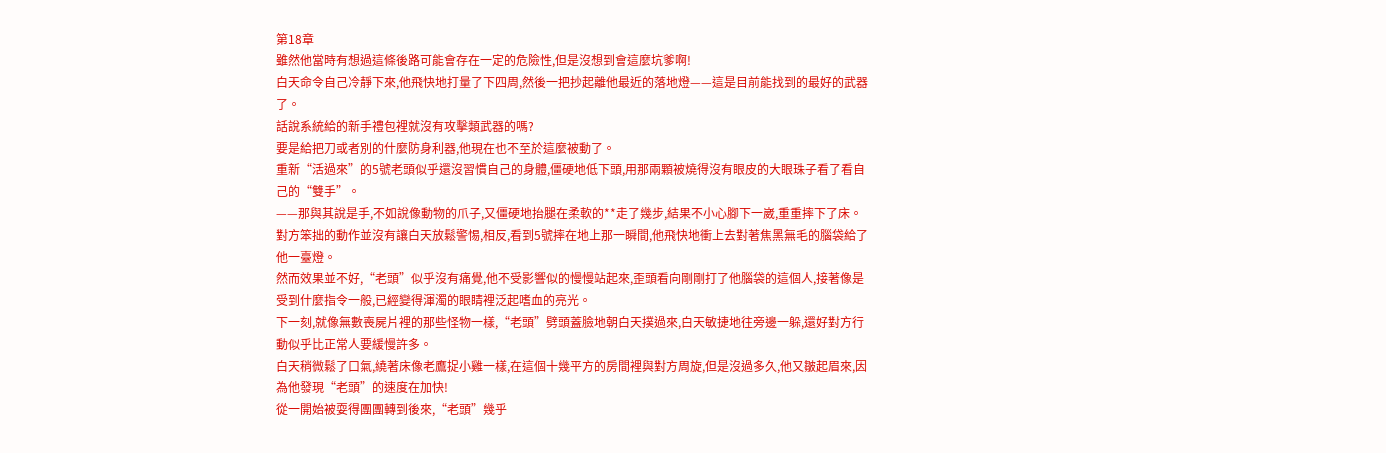第18章
雖然他當時有想過這條後路可能會存在一定的危險性,但是沒想到會這麼坑爹啊!
白天命令自己冷靜下來,他飛快地打量了下四周,然後一把抄起離他最近的落地燈——這是目前能找到的最好的武器了。
話說系統給的新手禮包裡就沒有攻擊類武器的嗎?
要是給把刀或者別的什麼防身利器,他現在也不至於這麼被動了。
重新“活過來”的5號老頭似乎還沒習慣自己的身體,僵硬地低下頭,用那兩顆被燒得沒有眼皮的大眼珠子看了看自己的“雙手”。
——那與其說是手,不如說像動物的爪子,又僵硬地抬腿在柔軟的**走了幾步,結果不小心腳下一崴,重重摔下了床。
對方笨拙的動作並沒有讓白天放鬆警惕,相反,看到5號摔在地上那一瞬間,他飛快地衝上去對著焦黑無毛的腦袋給了他一臺燈。
然而效果並不好,“老頭”似乎沒有痛覺,他不受影響似的慢慢站起來,歪頭看向剛剛打了他腦袋的這個人,接著像是受到什麼指令一般,已經變得渾濁的眼睛裡泛起嗜血的亮光。
下一刻,就像無數喪屍片裡的那些怪物一樣,“老頭”劈頭蓋臉地朝白天撲過來,白天敏捷地往旁邊一躲,還好對方行動似乎比正常人要緩慢許多。
白天稍微鬆了口氣,繞著床像老鷹捉小雞一樣,在這個十幾平方的房間裡與對方周旋,但是沒過多久,他又皺起眉來,因為他發現“老頭”的速度在加快!
從一開始被耍得團團轉到後來,“老頭”幾乎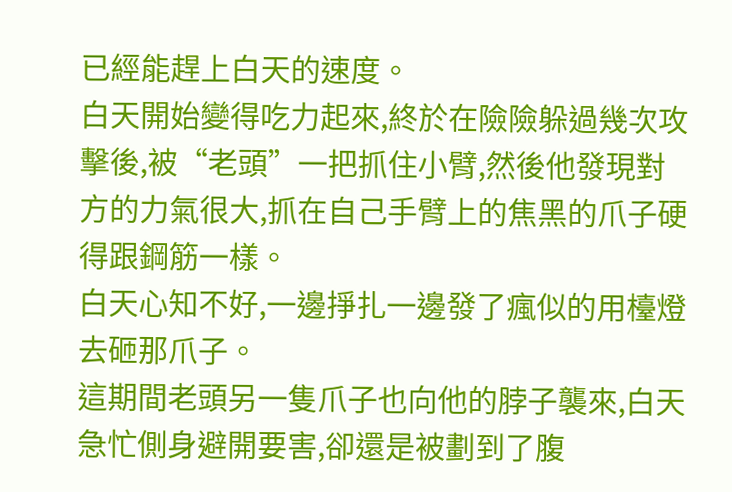已經能趕上白天的速度。
白天開始變得吃力起來,終於在險險躲過幾次攻擊後,被“老頭”一把抓住小臂,然後他發現對方的力氣很大,抓在自己手臂上的焦黑的爪子硬得跟鋼筋一樣。
白天心知不好,一邊掙扎一邊發了瘋似的用檯燈去砸那爪子。
這期間老頭另一隻爪子也向他的脖子襲來,白天急忙側身避開要害,卻還是被劃到了腹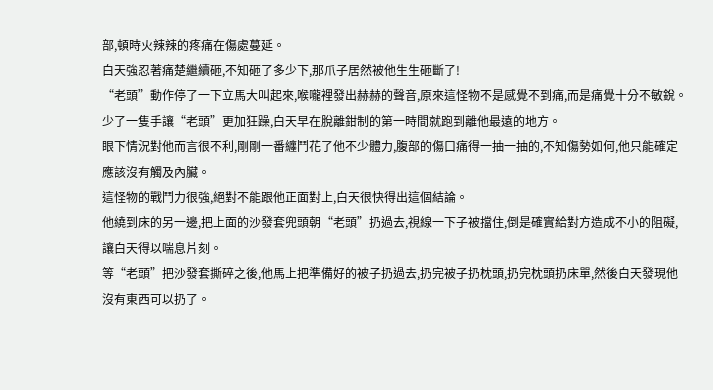部,頓時火辣辣的疼痛在傷處蔓延。
白天強忍著痛楚繼續砸,不知砸了多少下,那爪子居然被他生生砸斷了!
“老頭”動作停了一下立馬大叫起來,喉嚨裡發出赫赫的聲音,原來這怪物不是感覺不到痛,而是痛覺十分不敏銳。
少了一隻手讓“老頭”更加狂躁,白天早在脫離鉗制的第一時間就跑到離他最遠的地方。
眼下情況對他而言很不利,剛剛一番纏鬥花了他不少體力,腹部的傷口痛得一抽一抽的,不知傷勢如何,他只能確定應該沒有觸及內臟。
這怪物的戰鬥力很強,絕對不能跟他正面對上,白天很快得出這個結論。
他繞到床的另一邊,把上面的沙發套兜頭朝“老頭”扔過去,視線一下子被擋住,倒是確實給對方造成不小的阻礙,讓白天得以喘息片刻。
等“老頭”把沙發套撕碎之後,他馬上把準備好的被子扔過去,扔完被子扔枕頭,扔完枕頭扔床單,然後白天發現他沒有東西可以扔了。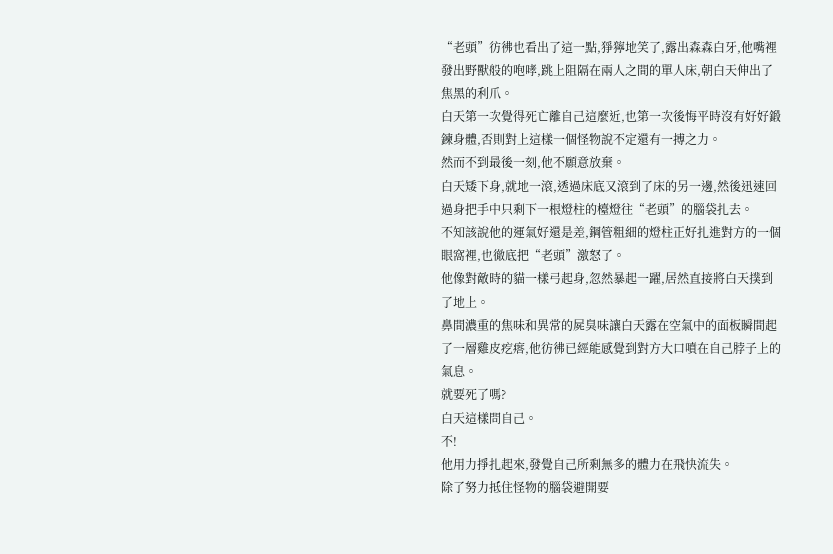“老頭”彷彿也看出了這一點,猙獰地笑了,露出森森白牙,他嘴裡發出野獸般的咆哮,跳上阻隔在兩人之間的單人床,朝白天伸出了焦黑的利爪。
白天第一次覺得死亡離自己這麼近,也第一次後悔平時沒有好好鍛鍊身體,否則對上這樣一個怪物說不定還有一搏之力。
然而不到最後一刻,他不願意放棄。
白天矮下身,就地一滾,透過床底又滾到了床的另一邊,然後迅速回過身把手中只剩下一根燈柱的檯燈往“老頭”的腦袋扎去。
不知該說他的運氣好還是差,鋼管粗細的燈柱正好扎進對方的一個眼窩裡,也徹底把“老頭”激怒了。
他像對敵時的貓一樣弓起身,忽然暴起一躍,居然直接將白天撲到了地上。
鼻間濃重的焦味和異常的屍臭味讓白天露在空氣中的面板瞬間起了一層雞皮疙瘩,他彷彿已經能感覺到對方大口噴在自己脖子上的氣息。
就要死了嗎?
白天這樣問自己。
不!
他用力掙扎起來,發覺自己所剩無多的體力在飛快流失。
除了努力抵住怪物的腦袋避開要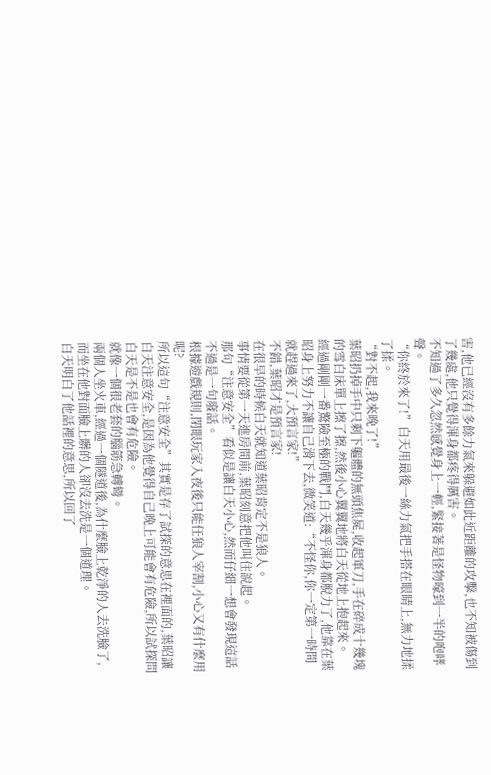害,他已經沒有多餘力氣來躲避如此近距離的攻擊,也不知被傷到了幾處,他只覺得渾身都疼得厲害。
不知過了多久忽然感覺身上一輕,緊接著是怪物嚎到一半的咆哮聲。
“你終於來了!”白天用最後一絲力氣把手搭在眼睛上,無力地揉了揉。
“對不起,我來晚了!”
葉昭扔掉手中只剩下軀體的無頭焦屍,收起軍刀,手在碎成十幾塊的雪白床單上擦了擦,然後小心翼翼地將白天從地上抱起來。
經過剛剛一番驚險至極的戰鬥,白天幾乎渾身都脫力了,他靠在葉昭身上努力不讓自己滑下去,微笑道:“不怪你,你一定第一時間就趕過來了,大預言家!”
不錯,葉昭才是預言家!
在很早的時候白天就知道葉昭肯定不是狼人。
事情要從第一天進房間前,葉昭刻意把他叫住說起。
那句“注意安全”看似是讓白天小心,然而仔細一想會發現這話不過是一句廢話。
根據遊戲規則,閉眼玩家入夜後只能任狼人宰割,小心又有什麼用呢?
所以這句“注意安全”其實是存了試探的意思在裡面的,葉昭讓白天注意安全,是因為他覺得自己晚上可能會有危險,所以試探問白天是不是也會有危險。
就像一個很老套的腦筋急轉彎。
兩個人坐火車,經過一個隧道後,為什麼臉上乾淨的人去洗臉了,而坐在他對面臉上髒的人卻沒去洗是一個道理。
白天明白了他話裡的意思,所以回了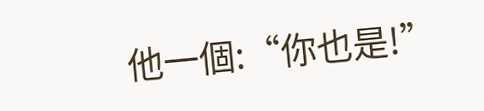他一個:“你也是!”